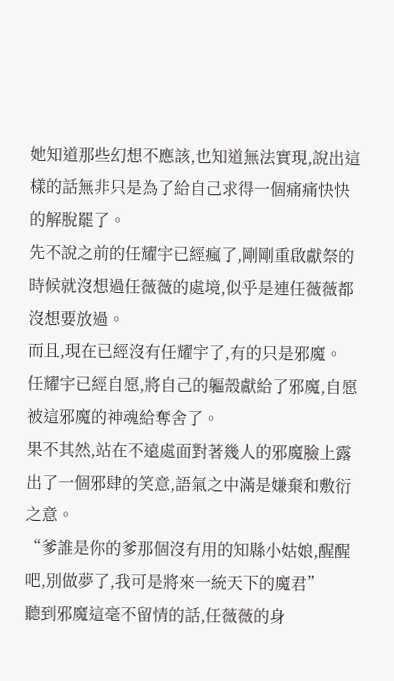她知道那些幻想不應該,也知道無法實現,說出這樣的話無非只是為了給自己求得一個痛痛快快的解脫罷了。
先不說之前的任耀宇已經瘋了,剛剛重啟獻祭的時候就沒想過任薇薇的處境,似乎是連任薇薇都沒想要放過。
而且,現在已經沒有任耀宇了,有的只是邪魔。
任耀宇已經自愿,將自己的軀殼獻給了邪魔,自愿被這邪魔的神魂給奪舍了。
果不其然,站在不遠處面對著幾人的邪魔臉上露出了一個邪肆的笑意,語氣之中滿是嫌棄和敷衍之意。
“爹誰是你的爹那個沒有用的知縣小姑娘,醒醒吧,別做夢了,我可是將來一統天下的魔君”
聽到邪魔這毫不留情的話,任薇薇的身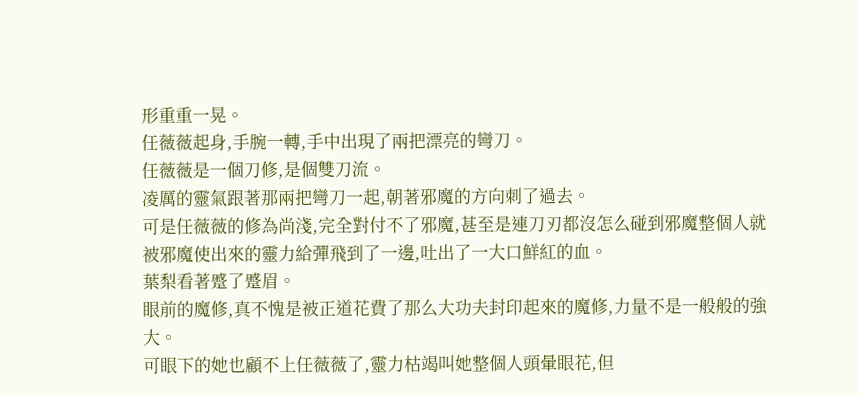形重重一晃。
任薇薇起身,手腕一轉,手中出現了兩把漂亮的彎刀。
任薇薇是一個刀修,是個雙刀流。
凌厲的靈氣跟著那兩把彎刀一起,朝著邪魔的方向刺了過去。
可是任薇薇的修為尚淺,完全對付不了邪魔,甚至是連刀刃都沒怎么碰到邪魔整個人就被邪魔使出來的靈力給彈飛到了一邊,吐出了一大口鮮紅的血。
葉梨看著蹙了蹙眉。
眼前的魔修,真不愧是被正道花費了那么大功夫封印起來的魔修,力量不是一般般的強大。
可眼下的她也顧不上任薇薇了,靈力枯竭叫她整個人頭暈眼花,但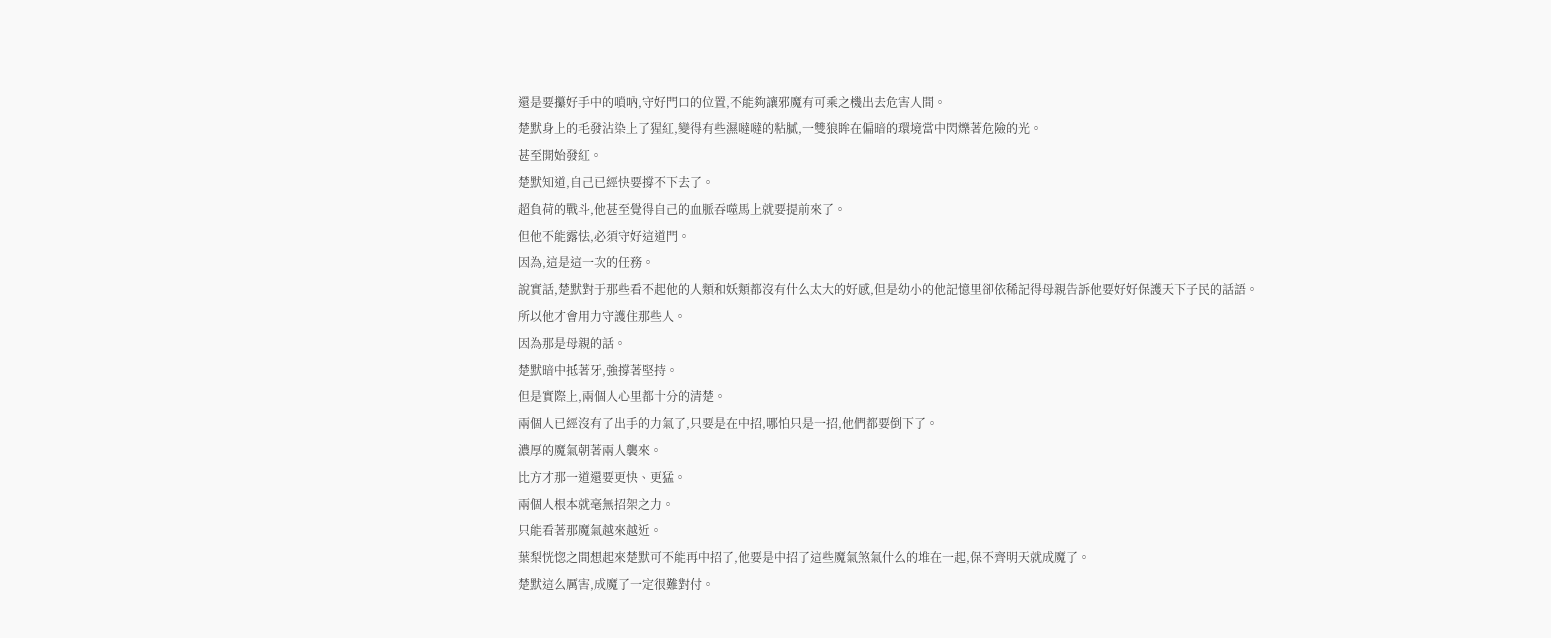還是要攥好手中的嗩吶,守好門口的位置,不能夠讓邪魔有可乘之機出去危害人間。
楚默身上的毛發沾染上了猩紅,變得有些濕噠噠的粘膩,一雙狼眸在偏暗的環境當中閃爍著危險的光。
甚至開始發紅。
楚默知道,自己已經快要撐不下去了。
超負荷的戰斗,他甚至覺得自己的血脈吞噬馬上就要提前來了。
但他不能露怯,必須守好這道門。
因為,這是這一次的任務。
說實話,楚默對于那些看不起他的人類和妖類都沒有什么太大的好感,但是幼小的他記憶里卻依稀記得母親告訴他要好好保護天下子民的話語。
所以他才會用力守護住那些人。
因為那是母親的話。
楚默暗中抵著牙,強撐著堅持。
但是實際上,兩個人心里都十分的清楚。
兩個人已經沒有了出手的力氣了,只要是在中招,哪怕只是一招,他們都要倒下了。
濃厚的魔氣朝著兩人襲來。
比方才那一道還要更快、更猛。
兩個人根本就毫無招架之力。
只能看著那魔氣越來越近。
葉梨恍惚之間想起來楚默可不能再中招了,他要是中招了這些魔氣煞氣什么的堆在一起,保不齊明天就成魔了。
楚默這么厲害,成魔了一定很難對付。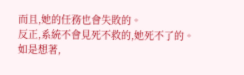而且,她的任務也會失敗的。
反正,系統不會見死不救的,她死不了的。
如是想著,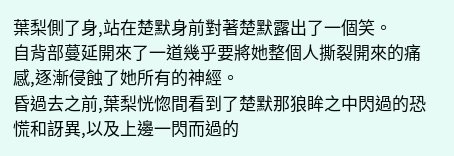葉梨側了身,站在楚默身前對著楚默露出了一個笑。
自背部蔓延開來了一道幾乎要將她整個人撕裂開來的痛感,逐漸侵蝕了她所有的神經。
昏過去之前,葉梨恍惚間看到了楚默那狼眸之中閃過的恐慌和訝異,以及上邊一閃而過的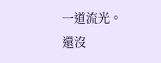一道流光。
還沒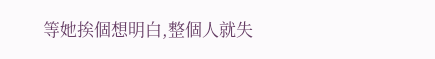等她挨個想明白,整個人就失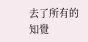去了所有的知覺